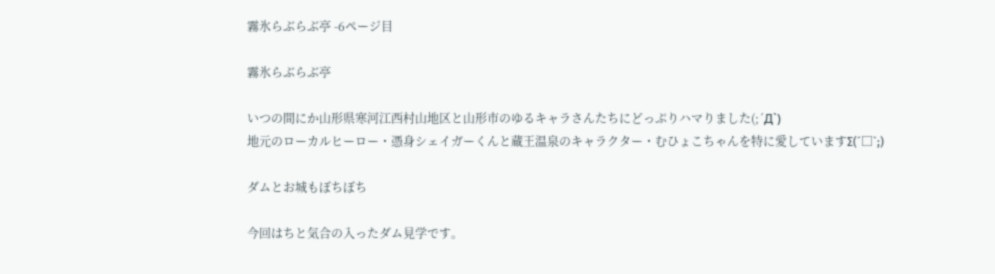霧氷らぶらぶ亭 -6ページ目

霧氷らぶらぶ亭

いつの間にか山形県寒河江西村山地区と山形市のゆるキャラさんたちにどっぷりハマりました(;´Д`)
地元のローカルヒーロー・憑身シェイガーくんと蔵王温泉のキャラクター・むひょこちゃんを特に愛していますΣ(´□`;)

ダムとお城もぼちぼち

今回はちと気合の入ったダム見学です。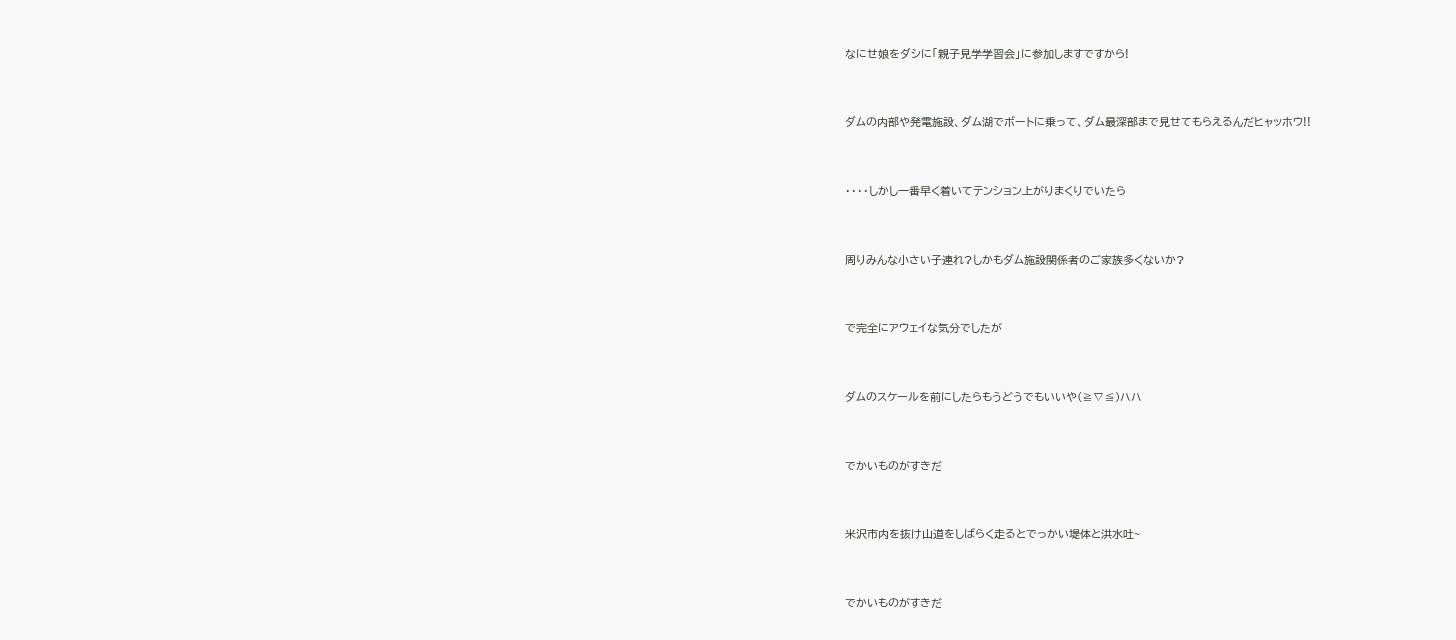なにせ娘をダシに「親子見学学習会」に参加しますですから!


ダムの内部や発電施設、ダム湖でボートに乗って、ダム最深部まで見せてもらえるんだヒャッホウ!!


・・・・しかし一番早く着いてテンション上がりまくりでいたら


周りみんな小さい子連れ?しかもダム施設関係者のご家族多くないか?


で完全にアウェイな気分でしたが


ダムのスケールを前にしたらもうどうでもいいや(≧∇≦)ハハ


でかいものがすきだ


米沢市内を抜け山道をしばらく走るとでっかい堤体と洪水吐~


でかいものがすきだ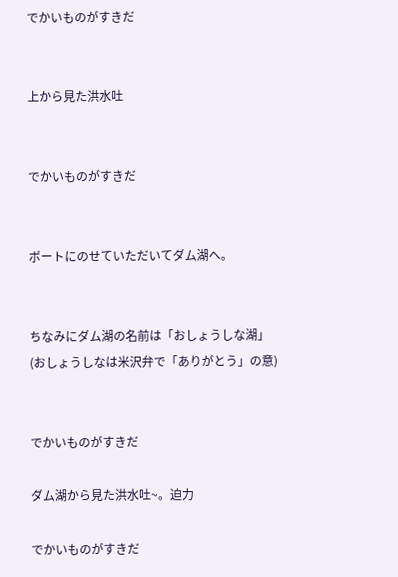でかいものがすきだ


上から見た洪水吐


でかいものがすきだ


ボートにのせていただいてダム湖へ。


ちなみにダム湖の名前は「おしょうしな湖」(おしょうしなは米沢弁で「ありがとう」の意)


でかいものがすきだ

ダム湖から見た洪水吐~。迫力

でかいものがすきだ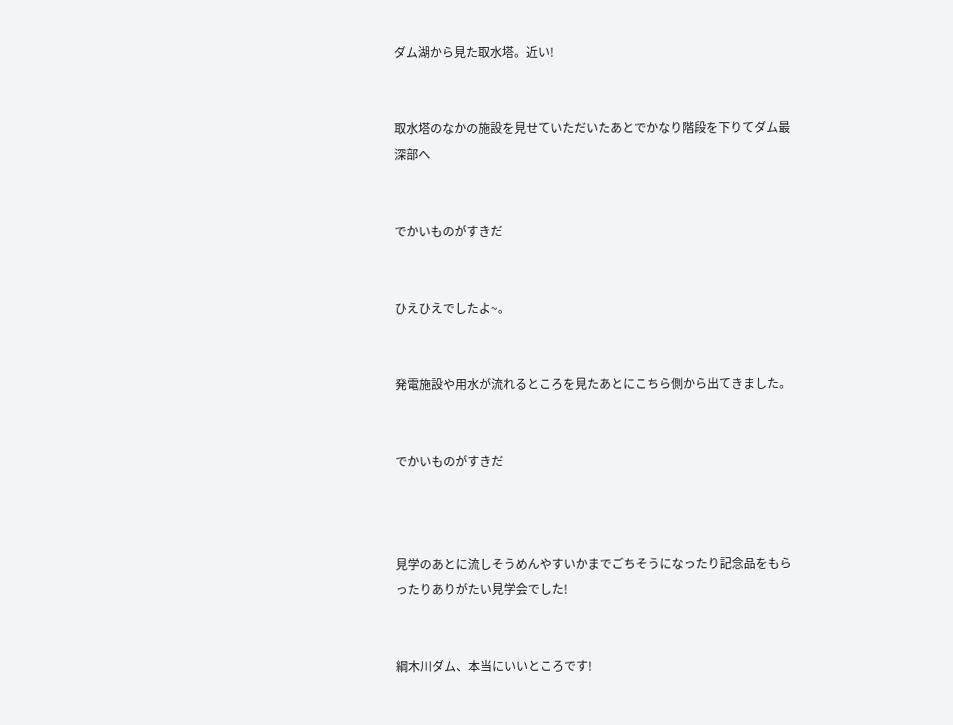ダム湖から見た取水塔。近い!


取水塔のなかの施設を見せていただいたあとでかなり階段を下りてダム最深部へ


でかいものがすきだ


ひえひえでしたよ~。


発電施設や用水が流れるところを見たあとにこちら側から出てきました。


でかいものがすきだ



見学のあとに流しそうめんやすいかまでごちそうになったり記念品をもらったりありがたい見学会でした!


綱木川ダム、本当にいいところです!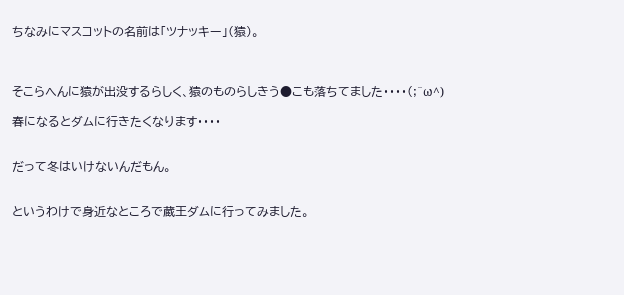ちなみにマスコットの名前は「ツナッキー」(猿)。



そこらへんに猿が出没するらしく、猿のものらしきう●こも落ちてました・・・・(;^ω^)

春になるとダムに行きたくなります・・・・


だって冬はいけないんだもん。


というわけで身近なところで蔵王ダムに行ってみました。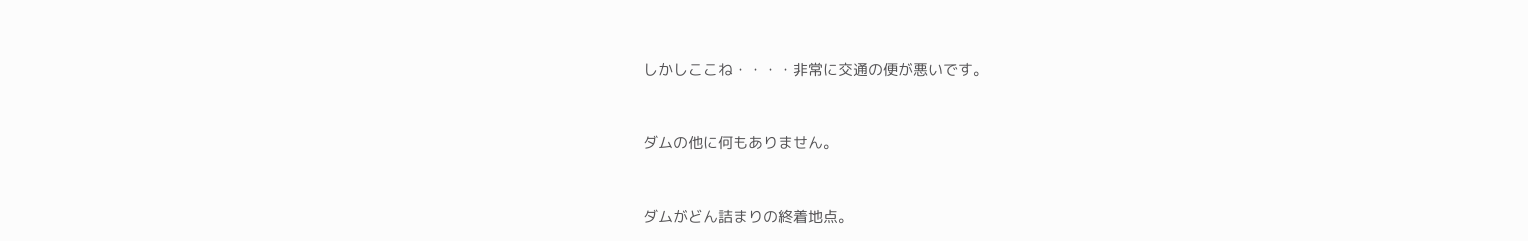しかしここね・・・・非常に交通の便が悪いです。


ダムの他に何もありません。


ダムがどん詰まりの終着地点。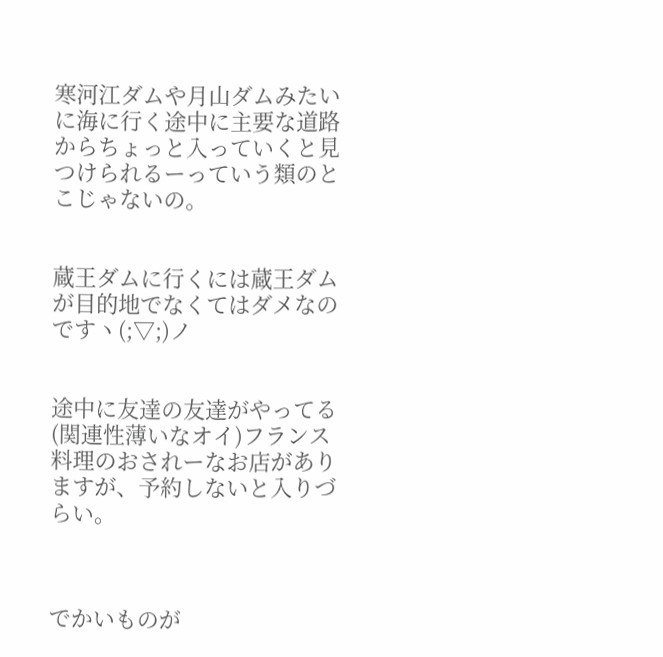寒河江ダムや月山ダムみたいに海に行く途中に主要な道路からちょっと入っていくと見つけられるーっていう類のとこじゃないの。


蔵王ダムに行くには蔵王ダムが目的地でなくてはダメなのですヽ(;▽;)ノ


途中に友達の友達がやってる(関連性薄いなオイ)フランス料理のおされーなお店がありますが、予約しないと入りづらい。



でかいものが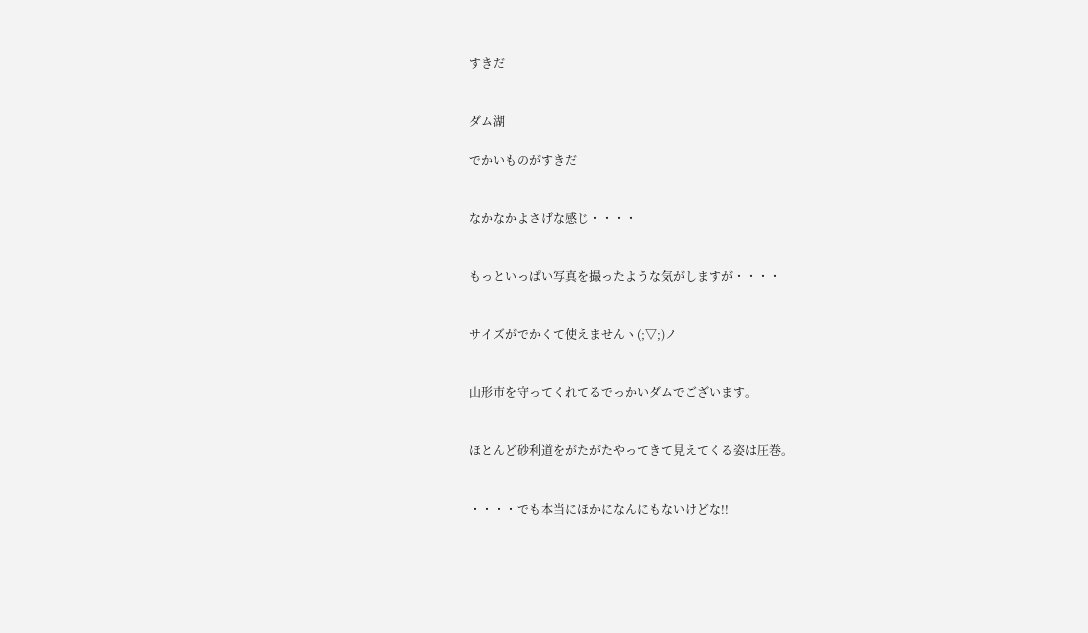すきだ


ダム湖

でかいものがすきだ


なかなかよさげな感じ・・・・


もっといっぱい写真を撮ったような気がしますが・・・・


サイズがでかくて使えませんヽ(;▽;)ノ


山形市を守ってくれてるでっかいダムでございます。


ほとんど砂利道をがたがたやってきて見えてくる姿は圧巻。


・・・・でも本当にほかになんにもないけどな!!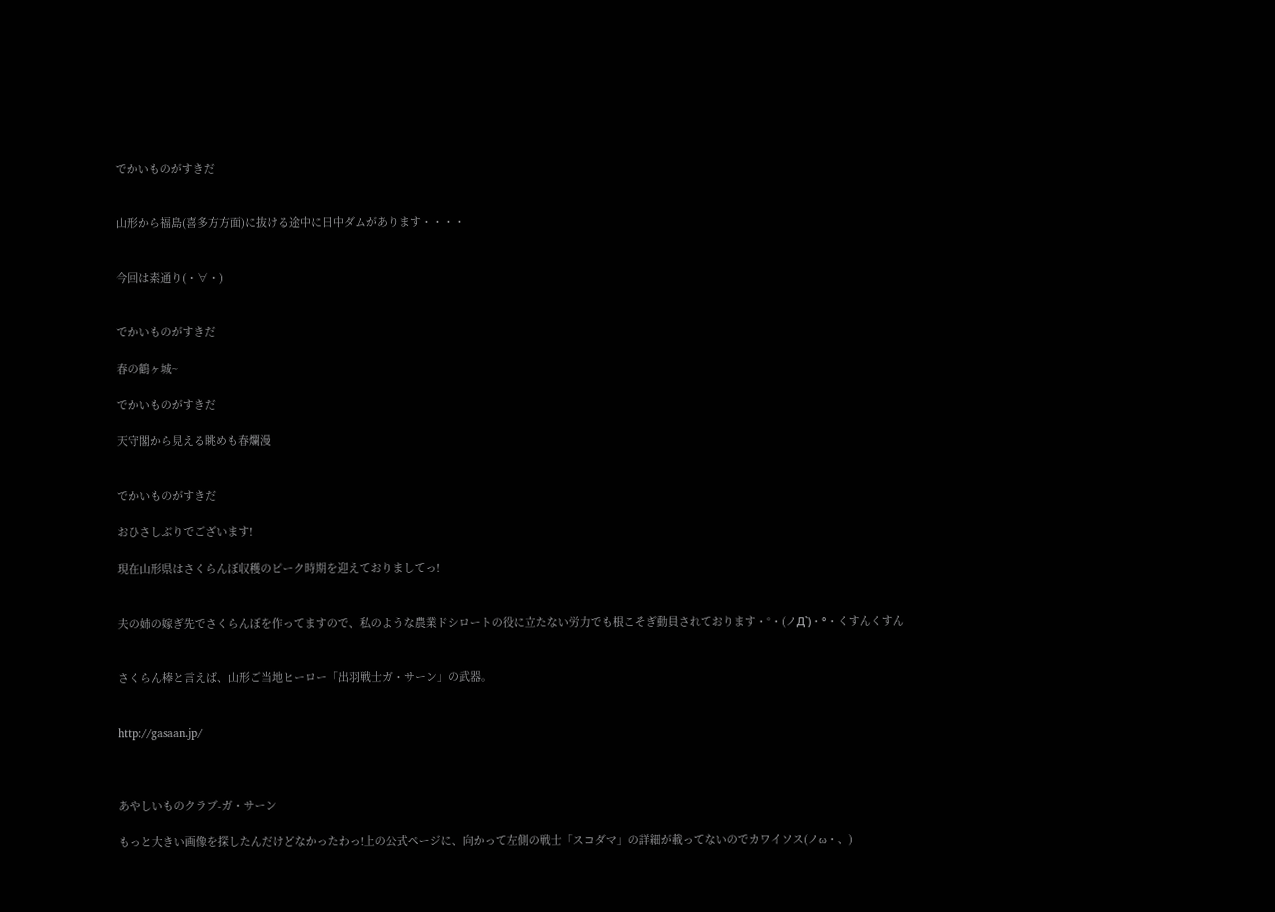でかいものがすきだ


山形から福島(喜多方方面)に抜ける途中に日中ダムがあります・・・・


今回は素通り(・∀・)


でかいものがすきだ

春の鶴ヶ城~

でかいものがすきだ

天守閣から見える眺めも春爛漫


でかいものがすきだ

おひさしぶりでございます!

現在山形県はさくらんぼ収穫のピーク時期を迎えておりましてっ!


夫の姉の嫁ぎ先でさくらんぼを作ってますので、私のような農業ドシロートの役に立たない労力でも根こそぎ動員されております・°・(ノД`)・°・くすんくすん


さくらん棒と言えば、山形ご当地ヒーロー「出羽戦士ガ・サーン」の武器。


http://gasaan.jp/



あやしいものクラブ-ガ・サーン

もっと大きい画像を探したんだけどなかったわっ!上の公式ページに、向かって左側の戦士「スコダマ」の詳細が載ってないのでカワイソス(ノω・、)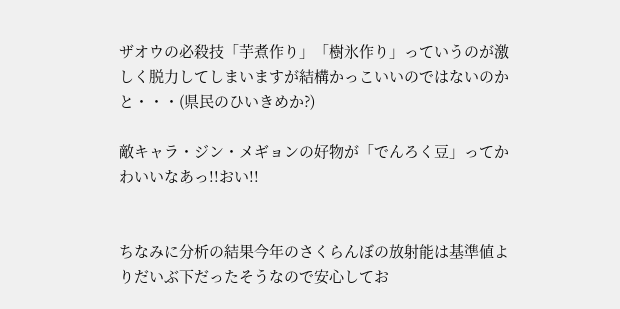ザオウの必殺技「芋煮作り」「樹氷作り」っていうのが激しく脱力してしまいますが結構かっこいいのではないのかと・・・(県民のひいきめか?)

敵キャラ・ジン・メギョンの好物が「でんろく豆」ってかわいいなあっ!!おい!!


ちなみに分析の結果今年のさくらんぼの放射能は基準値よりだいぶ下だったそうなので安心してお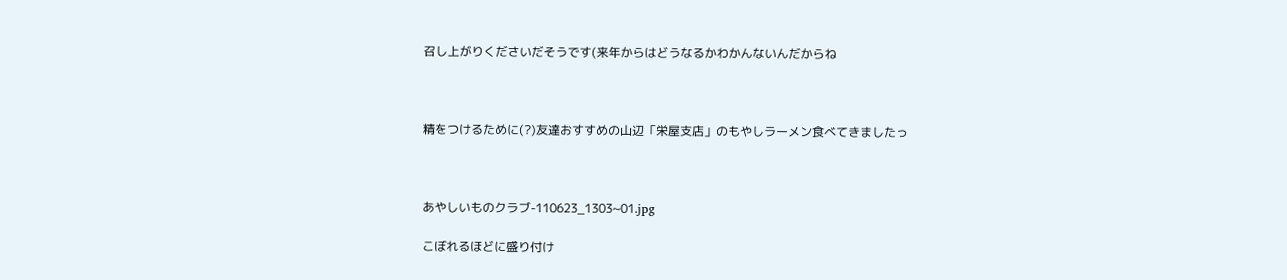召し上がりくださいだそうです(来年からはどうなるかわかんないんだからね



精をつけるために(?)友達おすすめの山辺「栄屋支店」のもやしラーメン食べてきましたっ



あやしいものクラブ-110623_1303~01.jpg

こぼれるほどに盛り付け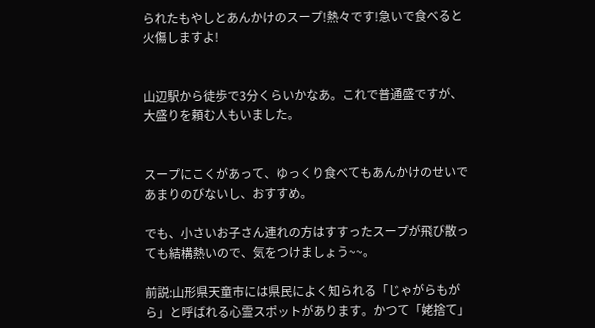られたもやしとあんかけのスープ!熱々です!急いで食べると火傷しますよ!


山辺駅から徒歩で3分くらいかなあ。これで普通盛ですが、大盛りを頼む人もいました。


スープにこくがあって、ゆっくり食べてもあんかけのせいであまりのびないし、おすすめ。

でも、小さいお子さん連れの方はすすったスープが飛び散っても結構熱いので、気をつけましょう~~。

前説:山形県天童市には県民によく知られる「じゃがらもがら」と呼ばれる心霊スポットがあります。かつて「姥捨て」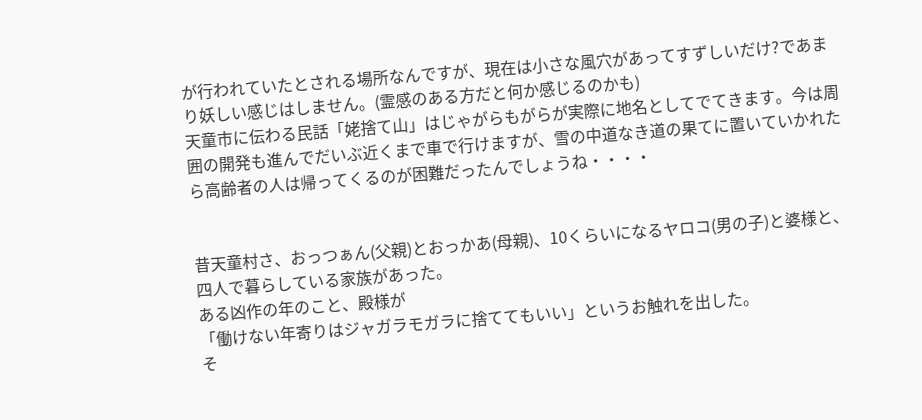が行われていたとされる場所なんですが、現在は小さな風穴があってすずしいだけ?であまり妖しい感じはしません。(霊感のある方だと何か感じるのかも)
天童市に伝わる民話「姥捨て山」はじゃがらもがらが実際に地名としてでてきます。今は周囲の開発も進んでだいぶ近くまで車で行けますが、雪の中道なき道の果てに置いていかれたら高齢者の人は帰ってくるのが困難だったんでしょうね・・・・


昔天童村さ、おっつぁん(父親)とおっかあ(母親)、10くらいになるヤロコ(男の子)と婆様と、四人で暮らしている家族があった。
ある凶作の年のこと、殿様が
「働けない年寄りはジャガラモガラに捨ててもいい」というお触れを出した。
そ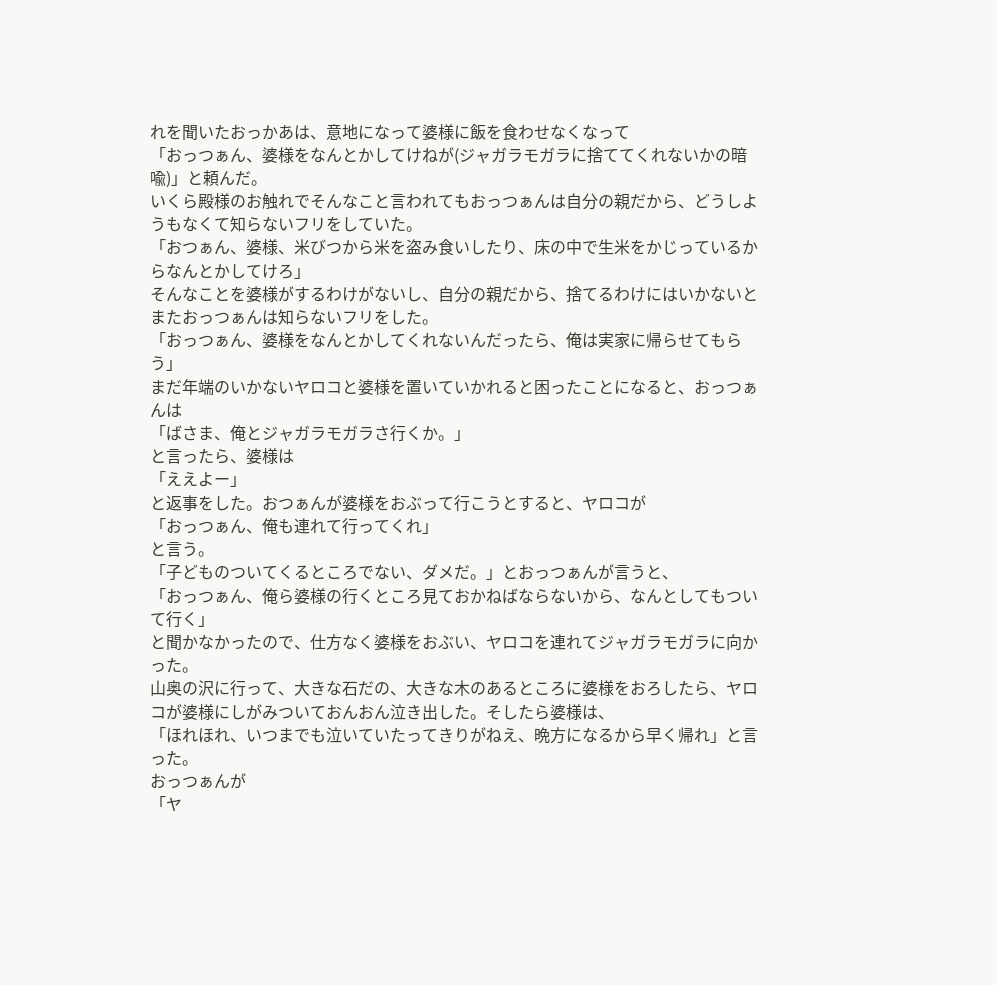れを聞いたおっかあは、意地になって婆様に飯を食わせなくなって
「おっつぁん、婆様をなんとかしてけねが(ジャガラモガラに捨ててくれないかの暗喩)」と頼んだ。
いくら殿様のお触れでそんなこと言われてもおっつぁんは自分の親だから、どうしようもなくて知らないフリをしていた。
「おつぁん、婆様、米びつから米を盗み食いしたり、床の中で生米をかじっているからなんとかしてけろ」
そんなことを婆様がするわけがないし、自分の親だから、捨てるわけにはいかないとまたおっつぁんは知らないフリをした。
「おっつぁん、婆様をなんとかしてくれないんだったら、俺は実家に帰らせてもらう」
まだ年端のいかないヤロコと婆様を置いていかれると困ったことになると、おっつぁんは
「ばさま、俺とジャガラモガラさ行くか。」
と言ったら、婆様は
「ええよー」
と返事をした。おつぁんが婆様をおぶって行こうとすると、ヤロコが
「おっつぁん、俺も連れて行ってくれ」
と言う。
「子どものついてくるところでない、ダメだ。」とおっつぁんが言うと、
「おっつぁん、俺ら婆様の行くところ見ておかねばならないから、なんとしてもついて行く」
と聞かなかったので、仕方なく婆様をおぶい、ヤロコを連れてジャガラモガラに向かった。
山奥の沢に行って、大きな石だの、大きな木のあるところに婆様をおろしたら、ヤロコが婆様にしがみついておんおん泣き出した。そしたら婆様は、
「ほれほれ、いつまでも泣いていたってきりがねえ、晩方になるから早く帰れ」と言った。
おっつぁんが
「ヤ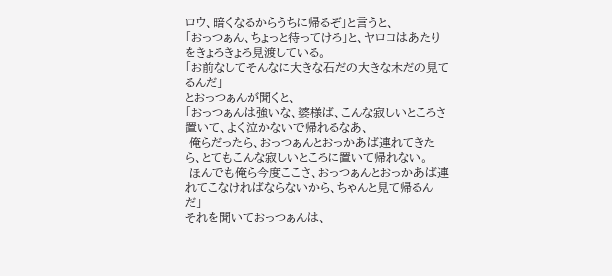ロウ、暗くなるからうちに帰るぞ」と言うと、
「おっつぁん、ちょっと待ってけろ」と、ヤロコはあたりをきょろきょろ見渡している。
「お前なしてそんなに大きな石だの大きな木だの見てるんだ」
とおっつぁんが聞くと、
「おっつぁんは強いな、婆様ば、こんな寂しいところさ置いて、よく泣かないで帰れるなあ、
 俺らだったら、おっつぁんとおっかあば連れてきたら、とてもこんな寂しいところに置いて帰れない。
 ほんでも俺ら今度ここさ、おっつぁんとおっかあば連れてこなければならないから、ちゃんと見て帰るんだ」
それを聞いておっつぁんは、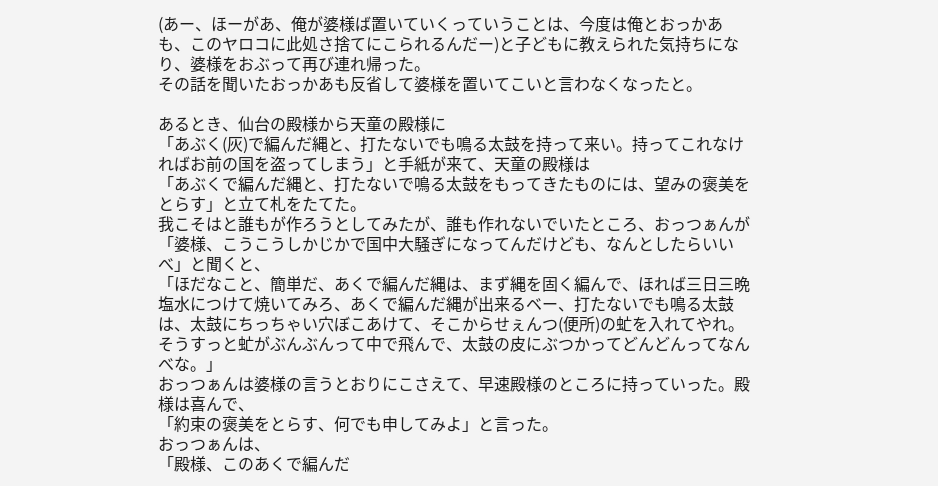(あー、ほーがあ、俺が婆様ば置いていくっていうことは、今度は俺とおっかあも、このヤロコに此処さ捨てにこられるんだー)と子どもに教えられた気持ちになり、婆様をおぶって再び連れ帰った。
その話を聞いたおっかあも反省して婆様を置いてこいと言わなくなったと。

あるとき、仙台の殿様から天童の殿様に
「あぶく(灰)で編んだ縄と、打たないでも鳴る太鼓を持って来い。持ってこれなければお前の国を盗ってしまう」と手紙が来て、天童の殿様は
「あぶくで編んだ縄と、打たないで鳴る太鼓をもってきたものには、望みの褒美をとらす」と立て札をたてた。
我こそはと誰もが作ろうとしてみたが、誰も作れないでいたところ、おっつぁんが
「婆様、こうこうしかじかで国中大騒ぎになってんだけども、なんとしたらいいべ」と聞くと、
「ほだなこと、簡単だ、あくで編んだ縄は、まず縄を固く編んで、ほれば三日三晩塩水につけて焼いてみろ、あくで編んだ縄が出来るベー、打たないでも鳴る太鼓は、太鼓にちっちゃい穴ぼこあけて、そこからせぇんつ(便所)の虻を入れてやれ。そうすっと虻がぶんぶんって中で飛んで、太鼓の皮にぶつかってどんどんってなんべな。」
おっつぁんは婆様の言うとおりにこさえて、早速殿様のところに持っていった。殿様は喜んで、
「約束の褒美をとらす、何でも申してみよ」と言った。
おっつぁんは、
「殿様、このあくで編んだ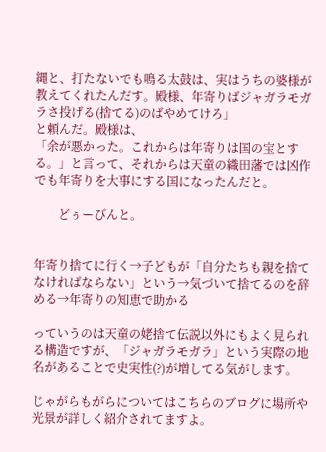縄と、打たないでも鳴る太鼓は、実はうちの婆様が教えてくれたんだす。殿様、年寄りばジャガラモガラさ投げる(捨てる)のばやめてけろ」
と頼んだ。殿様は、
「余が悪かった。これからは年寄りは国の宝とする。」と言って、それからは天童の織田藩では凶作でも年寄りを大事にする国になったんだと。

        どぅーびんと。


年寄り捨てに行く→子どもが「自分たちも親を捨てなければならない」という→気づいて捨てるのを辞める→年寄りの知恵で助かる

っていうのは天童の姥捨て伝説以外にもよく見られる構造ですが、「ジャガラモガラ」という実際の地名があることで史実性(?)が増してる気がします。

じゃがらもがらについてはこちらのブログに場所や光景が詳しく紹介されてますよ。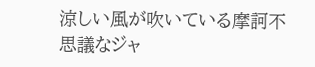涼しい風が吹いている摩訶不思議なジャ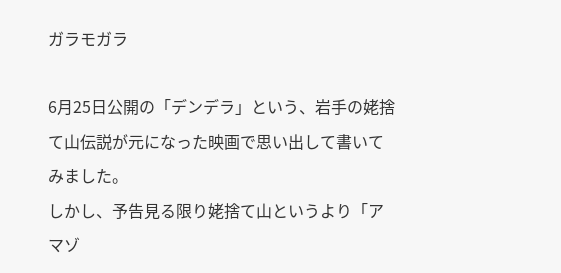ガラモガラ

6月25日公開の「デンデラ」という、岩手の姥捨て山伝説が元になった映画で思い出して書いてみました。
しかし、予告見る限り姥捨て山というより「アマゾ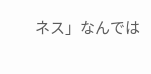ネス」なんでは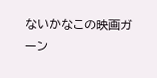ないかなこの映画ガーン